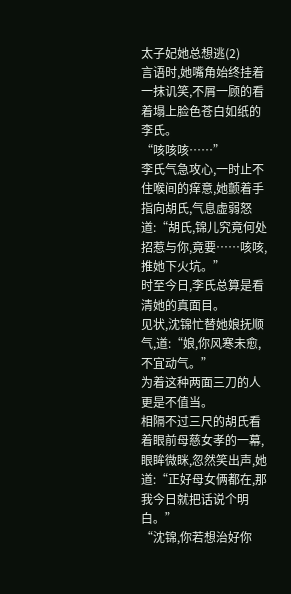太子妃她总想逃(2)
言语时,她嘴角始终挂着一抹讥笑,不屑一顾的看着塌上脸色苍白如纸的李氏。
“咳咳咳……”
李氏气急攻心,一时止不住喉间的痒意,她颤着手指向胡氏,气息虚弱怒道:“胡氏,锦儿究竟何处招惹与你,竟要……咳咳,推她下火坑。”
时至今日,李氏总算是看清她的真面目。
见状,沈锦忙替她娘抚顺气,道:“娘,你风寒未愈,不宜动气。”
为着这种两面三刀的人更是不值当。
相隔不过三尺的胡氏看着眼前母慈女孝的一幕,眼眸微眯,忽然笑出声,她道:“正好母女俩都在,那我今日就把话说个明白。”
“沈锦,你若想治好你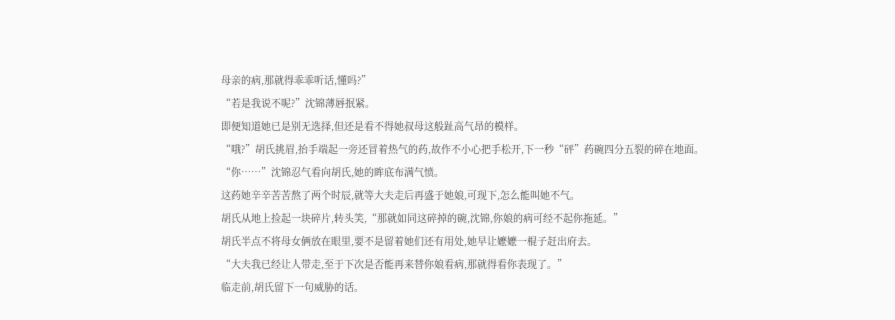母亲的病,那就得乖乖听话,懂吗?”
“若是我说不呢?”沈锦薄唇抿紧。
即便知道她已是别无选择,但还是看不得她叔母这般趾高气昂的模样。
“哦?”胡氏挑眉,抬手端起一旁还冒着热气的药,故作不小心把手松开,下一秒“砰”药碗四分五裂的碎在地面。
“你……”沈锦忍气看向胡氏,她的眸底布满气愤。
这药她辛辛苦苦熬了两个时辰,就等大夫走后再盛于她娘,可现下,怎么能叫她不气。
胡氏从地上捡起一块碎片,转头笑,“那就如同这碎掉的碗,沈锦,你娘的病可经不起你拖延。”
胡氏半点不将母女俩放在眼里,要不是留着她们还有用处,她早让嬷嬷一棍子赶出府去。
“大夫我已经让人带走,至于下次是否能再来替你娘看病,那就得看你表现了。”
临走前,胡氏留下一句威胁的话。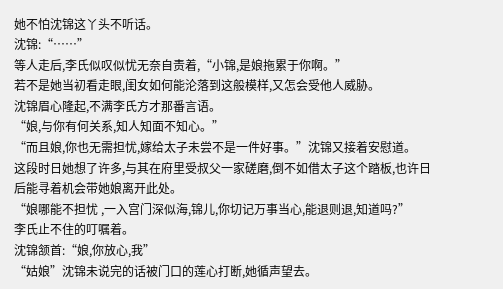她不怕沈锦这丫头不听话。
沈锦:“……”
等人走后,李氏似叹似忧无奈自责着,“小锦,是娘拖累于你啊。”
若不是她当初看走眼,闺女如何能沦落到这般模样,又怎会受他人威胁。
沈锦眉心隆起,不满李氏方才那番言语。
“娘,与你有何关系,知人知面不知心。”
“而且娘,你也无需担忧,嫁给太子未尝不是一件好事。”沈锦又接着安慰道。
这段时日她想了许多,与其在府里受叔父一家磋磨,倒不如借太子这个踏板,也许日后能寻着机会带她娘离开此处。
“娘哪能不担忧 ,一入宫门深似海,锦儿,你切记万事当心,能退则退,知道吗?”
李氏止不住的叮嘱着。
沈锦颔首:“娘,你放心,我”
“姑娘”沈锦未说完的话被门口的莲心打断,她循声望去。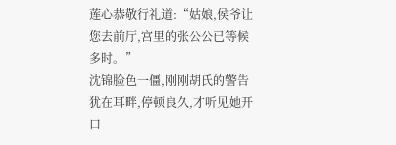莲心恭敬行礼道:“姑娘,侯爷让您去前厅,宫里的张公公已等候多时。”
沈锦脸色一僵,刚刚胡氏的警告犹在耳畔,停顿良久,才听见她开口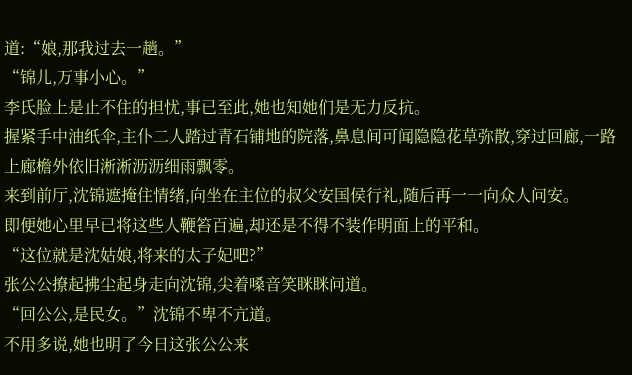道:“娘,那我过去一趟。”
“锦儿,万事小心。”
李氏脸上是止不住的担忧,事已至此,她也知她们是无力反抗。
握紧手中油纸伞,主仆二人踏过青石铺地的院落,鼻息间可闻隐隐花草弥散,穿过回廊,一路上廊檐外依旧淅淅沥沥细雨飘零。
来到前厅,沈锦遮掩住情绪,向坐在主位的叔父安国侯行礼,随后再一一向众人问安。
即便她心里早已将这些人鞭笞百遍,却还是不得不装作明面上的平和。
“这位就是沈姑娘,将来的太子妃吧?”
张公公撩起拂尘起身走向沈锦,尖着嗓音笑眯眯问道。
“回公公,是民女。”沈锦不卑不亢道。
不用多说,她也明了今日这张公公来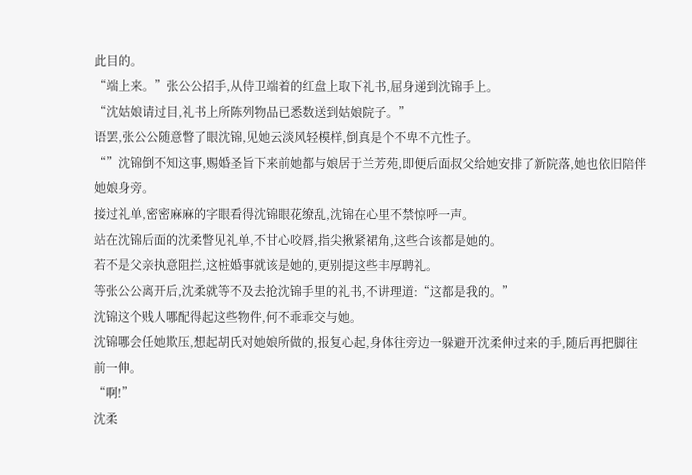此目的。
“端上来。”张公公招手,从侍卫端着的红盘上取下礼书,屈身递到沈锦手上。
“沈姑娘请过目,礼书上所陈列物品已悉数送到姑娘院子。”
语罢,张公公随意瞥了眼沈锦,见她云淡风轻模样,倒真是个不卑不亢性子。
“”沈锦倒不知这事,赐婚圣旨下来前她都与娘居于兰芳苑,即便后面叔父给她安排了新院落,她也依旧陪伴她娘身旁。
接过礼单,密密麻麻的字眼看得沈锦眼花缭乱,沈锦在心里不禁惊呼一声。
站在沈锦后面的沈柔瞥见礼单,不甘心咬唇,指尖揪紧裙角,这些合该都是她的。
若不是父亲执意阻拦,这桩婚事就该是她的,更别提这些丰厚聘礼。
等张公公离开后,沈柔就等不及去抢沈锦手里的礼书,不讲理道:“这都是我的。”
沈锦这个贱人哪配得起这些物件,何不乖乖交与她。
沈锦哪会任她欺压,想起胡氏对她娘所做的,报复心起,身体往旁边一躲避开沈柔伸过来的手,随后再把脚往前一伸。
“啊!”
沈柔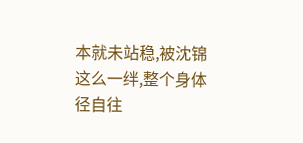本就未站稳,被沈锦这么一绊,整个身体径自往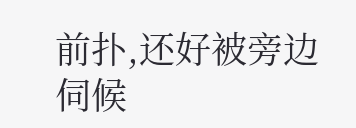前扑,还好被旁边伺候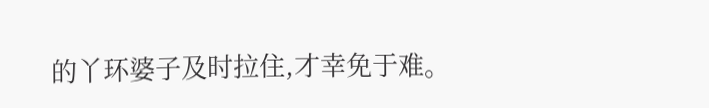的丫环婆子及时拉住,才幸免于难。